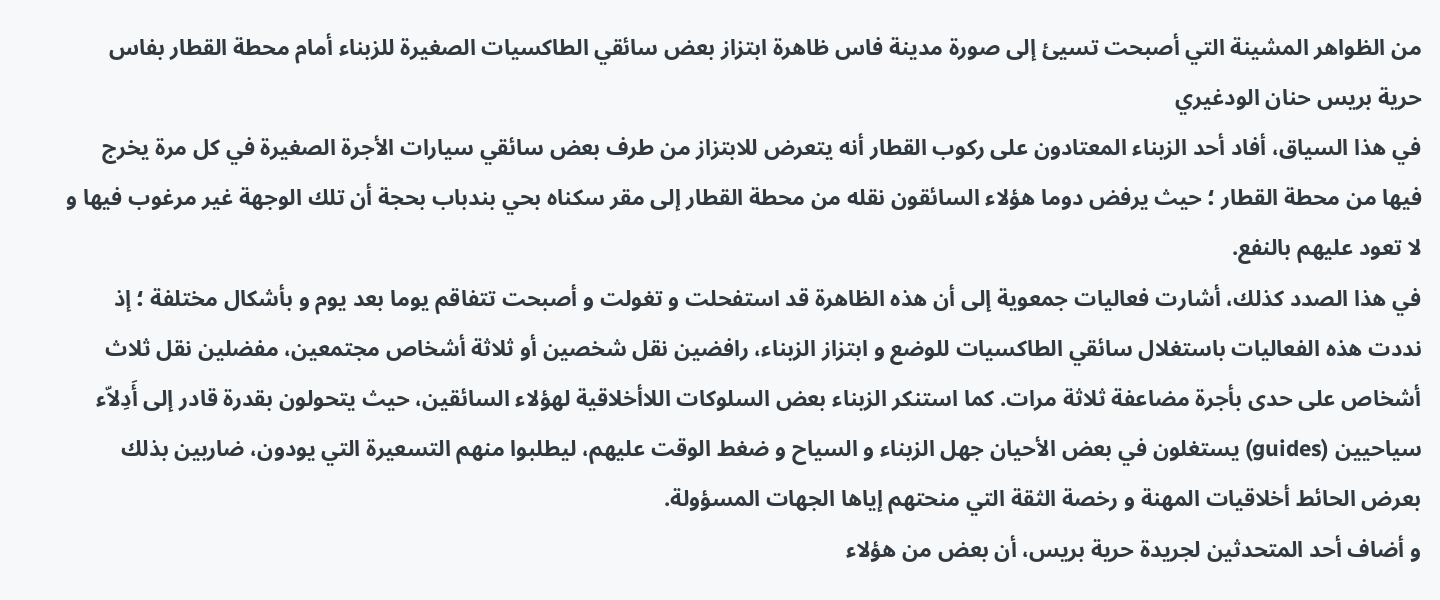من الظواهر المشينة التي أصبحت تسيئ إلى صورة مدينة فاس ظاهرة ابتزاز بعض سائقي الطاكسيات الصغيرة للزبناء أمام محطة القطار بفاس
حرية بريس حنان الودغيري
في هذا السياق، أفاد أحد الزبناء المعتادون على ركوب القطار أنه يتعرض للابتزاز من طرف بعض سائقي سيارات الأجرة الصغيرة في كل مرة يخرج فيها من محطة القطار ؛ حيث يرفض دوما هؤلاء السائقون نقله من محطة القطار إلى مقر سكناه بحي بندباب بحجة أن تلك الوجهة غير مرغوب فيها و لا تعود عليهم بالنفع.
في هذا الصدد كذلك، أشارت فعاليات جمعوية إلى أن هذه الظاهرة قد استفحلت و تغولت و أصبحت تتفاقم يوما بعد يوم و بأشكال مختلفة ؛ إذ نددت هذه الفعاليات باستغلال سائقي الطاكسيات للوضع و ابتزاز الزبناء، رافضين نقل شخصين أو ثلاثة أشخاص مجتمعين، مفضلين نقل ثلاث أشخاص على حدى بأجرة مضاعفة ثلاثة مرات. كما استنكر الزبناء بعض السلوكات اللاأخلاقية لهؤلاء السائقين، حيث يتحولون بقدرة قادر إلى أَدِلاّء سياحيين (guides) يستغلون في بعض الأحيان جهل الزبناء و السياح و ضغط الوقت عليهم، ليطلبوا منهم التسعيرة التي يودون، ضاربين بذلك بعرض الحائط أخلاقيات المهنة و رخصة الثقة التي منحتهم إياها الجهات المسؤولة.
و أضاف أحد المتحدثين لجريدة حرية بريس، أن بعض من هؤلاء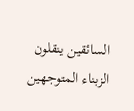السائقين ينقلون الزبناء المتوجهين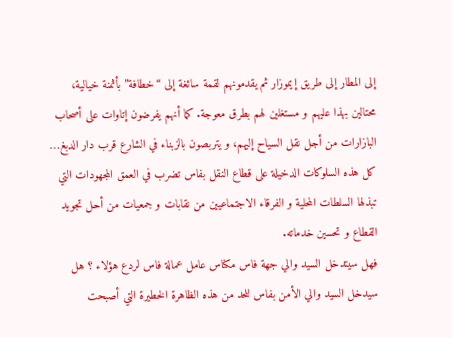إلى المطار إلى طريق إيموزار ثم يقدمونهم لقمة سائغة إلى “خطافة” بأثمنة خيالية، محتالين بهذا عليهم و مستغلين لهم بطرق معوجة. كما أنهم يفرضون إتاوات على أصحاب البازارات من أجل نقل السياح إليهم، و يتربصون بالزبناء في الشارع قرب دار الدبغ…
كل هذه السلوكات الدخيلة على قطاع النقل بفاس تضرب في العمق المجهودات التي تبذلها السلطات المحلية و الفرقاء الاجتماعيين من نقابات و جمعيات من أحل تجويد القطاع و تحسين خدماته.
فهل سيتدخل السيد والي جهة فاس مكناس عامل عمالة فاس لردع هؤلاء ؟ هل سيدخل السيد والي الأمن بفاس للحد من هذه الظاهرة الخطيرة التي أصبحت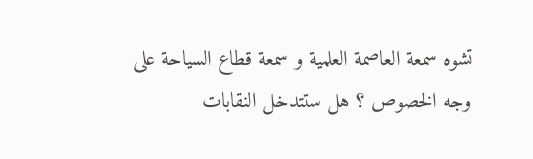تشوه سمعة العاصمة العلمية و سمعة قطاع السياحة على وجه الخصوص ؟ هل ستتدخل النقابات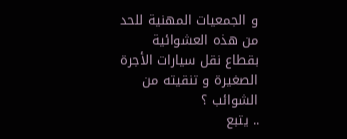و الجمعيات المهنية للحد من هذه العشوائية بقطاع نقل سيارات الأجرة الصغيرة و تنقيته من الشوائب ؟
.. يتبع